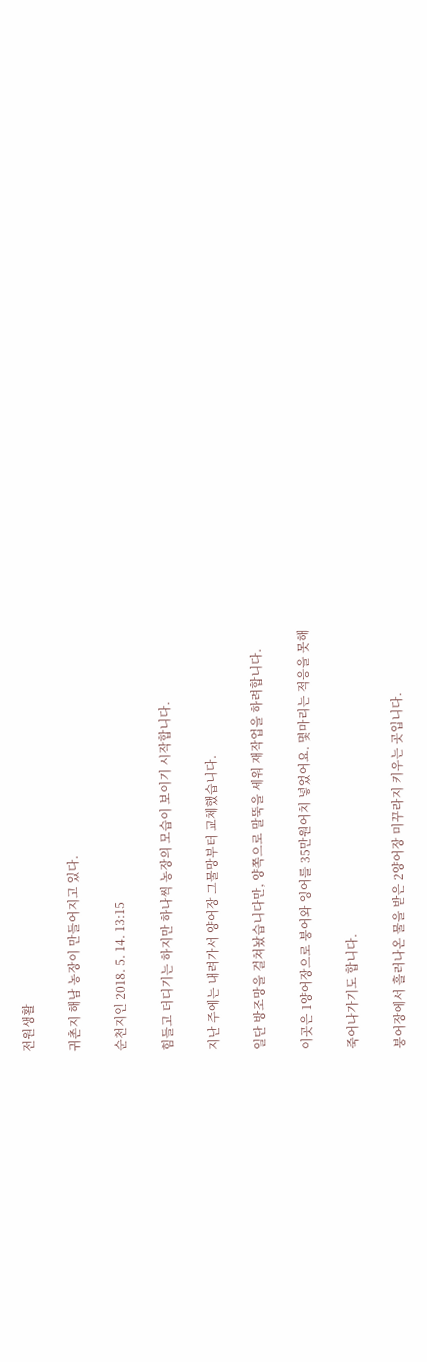전원생활

귀촌지 해남 농장이 만들어지고 있다.

순천지인 2018. 5. 14. 13:15

힘들고 더디기는 하지만 하나씩 농장의 모습이 보이기 시작합니다.

지난 주에는 내려가서 양어장 그물망부터 교체했습니다.

일단 방조망을 걸쳐놨습니다만, 양쪽으로 말뚝을 세워 재작업을 하려합니다.

이곳은 1양어장으로 붕어와 잉어를 35만원어치 넣었어요. 몇마리는 적응을 못해

죽어나가기도 합니다.

붕어장에서 흘러나온 물을 받은 2양어장 미꾸라지 키우는 곳입니다.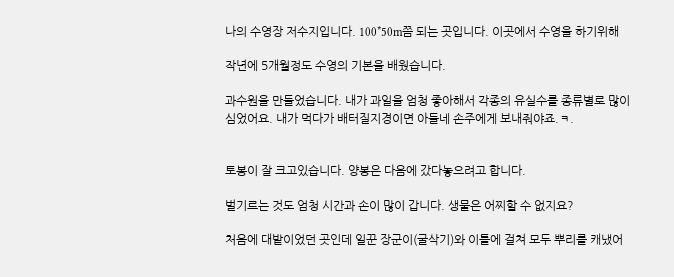나의 수영장 저수지입니다. 100*50m쯤 되는 곳입니다. 이곳에서 수영을 하기위해

작년에 5개월정도 수영의 기본을 배웠습니다.

과수원을 만들었습니다. 내가 과일을 엄청 좋아해서 각종의 유실수를 종류별로 많이 심었어요. 내가 먹다가 배터질지경이면 아들네 손주에게 보내줘야죠.ㅋ.


토봉이 잘 크고있습니다. 양봉은 다음에 갔다놓으려고 합니다.

벌기르는 것도 엄청 시간과 손이 많이 갑니다. 생물은 어찌할 수 없지요?

처음에 대밭이었던 곳인데 일꾼 장군이(굴삭기)와 이틀에 걸쳐 모두 뿌리를 캐냈어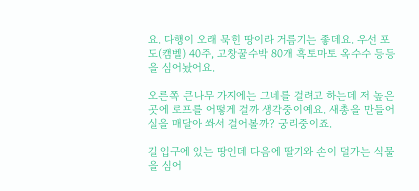요. 다행이 오래 묵힌 땅이라 거름기는 좋데요. 우선 포도(캠벨) 40주, 고창꿀수박 80개 흑토마토 옥수수 등등을 심어놨어요.

오른쪽 큰나무 가지에는 그네를 걸려고 하는데 저 높은 곳에 로프를 어떻게 걸까 생각중이예요. 새총을 만들어 실을 매달아 쏴서 걸어볼까? 궁리중이죠.

길 입구에 있는 땅인데 다음에 딸기와 손이 덜가는 식물을 심어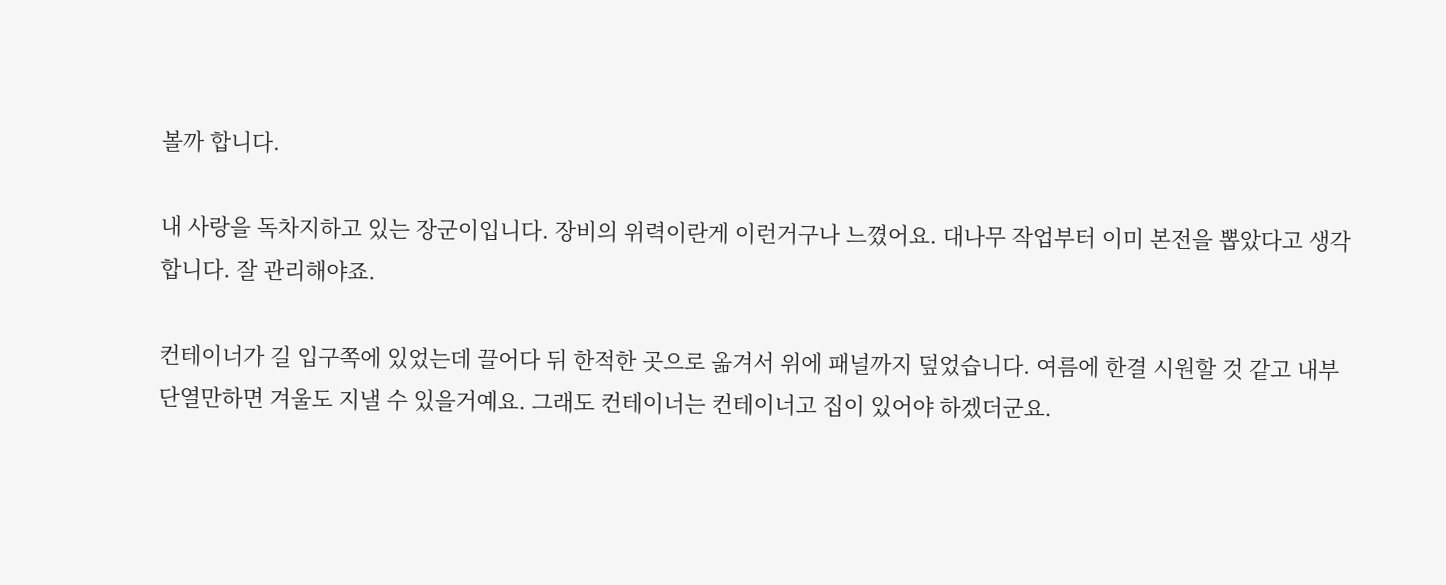볼까 합니다.

내 사랑을 독차지하고 있는 장군이입니다. 장비의 위력이란게 이런거구나 느꼈어요. 대나무 작업부터 이미 본전을 뽑았다고 생각합니다. 잘 관리해야죠.

컨테이너가 길 입구쪽에 있었는데 끌어다 뒤 한적한 곳으로 옮겨서 위에 패널까지 덮었습니다. 여름에 한결 시원할 것 같고 내부 단열만하면 겨울도 지낼 수 있을거예요. 그래도 컨테이너는 컨테이너고 집이 있어야 하겠더군요.